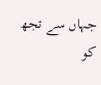جہاں سے تجھ کو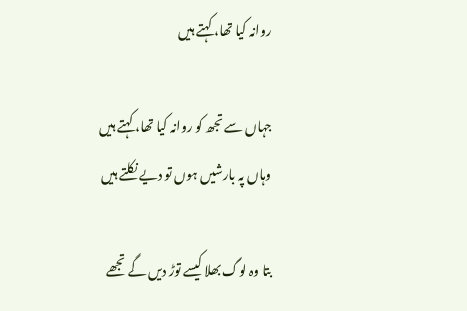روانہ کیا تھا، کہتے ہیں

جہاں سے تجھ کو روانہ کیا تھا، کہتے ہیں
وہاں پہ بارشیں ہوں تو دیے نکلتے ہیں

بتا وہ لوگ بھلا کیسے توڑ دیں گے تجھے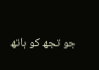جو تجھ کو ہاتھ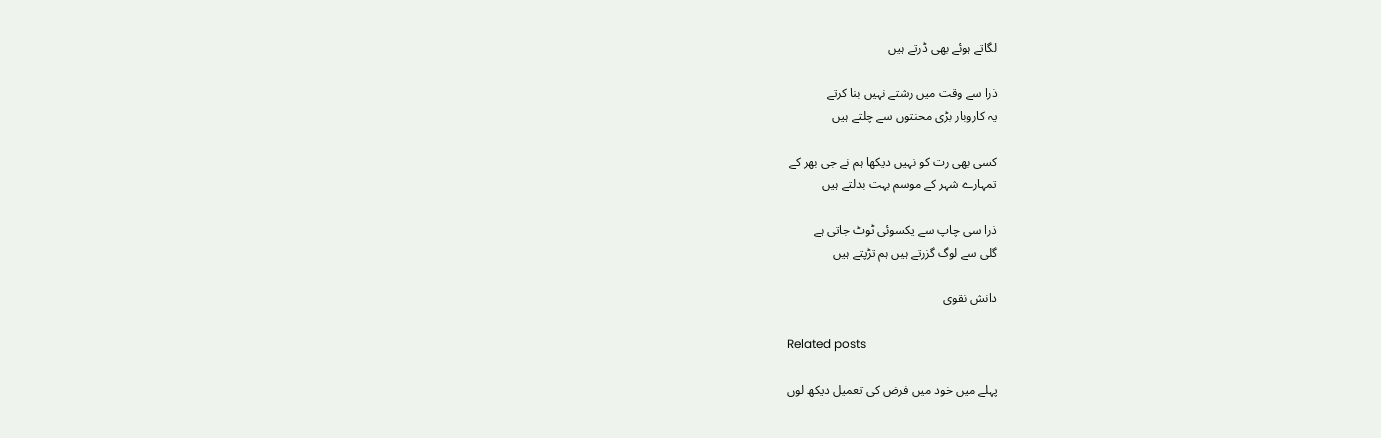لگاتے ہوئے بھی ڈرتے ہیں

ذرا سے وقت میں رشتے نہیں بنا کرتے
یہ کاروبار بڑی محنتوں سے چلتے ہیں

کسی بھی رت کو نہیں دیکھا ہم نے جی بھر کے
تمہارے شہر کے موسم بہت بدلتے ہیں

ذرا سی چاپ سے یکسوئی ٹوٹ جاتی ہے
گلی سے لوگ گزرتے ہیں ہم تڑپتے ہیں

دانش نقوی

Related posts

پہلے میں خود میں فرض کی تعمیل دیکھ لوں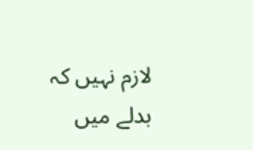لازم نہیں کہ بدلے میں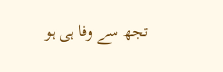تجھ سے وفا ہی ہو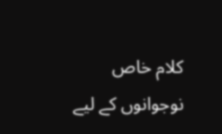کلام خاص نوجوانوں کے لیے